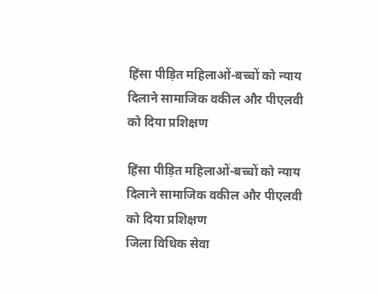हिंसा पीड़ित महिलाओं-बच्चों को न्याय दिलाने सामाजिक वकील और पीएलवी को दिया प्रशिक्षण

हिंसा पीड़ित महिलाओं-बच्चों को न्याय दिलाने सामाजिक वकील और पीएलवी को दिया प्रशिक्षण
जिला विधिक सेवा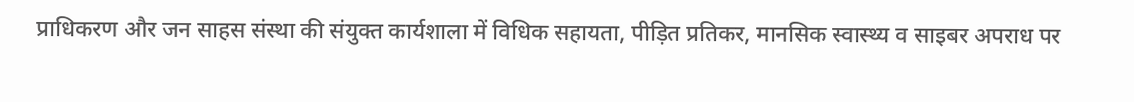प्राधिकरण और जन साहस संस्था की संयुक्त कार्यशाला में विधिक सहायता, पीड़ित प्रतिकर, मानसिक स्वास्थ्य व साइबर अपराध पर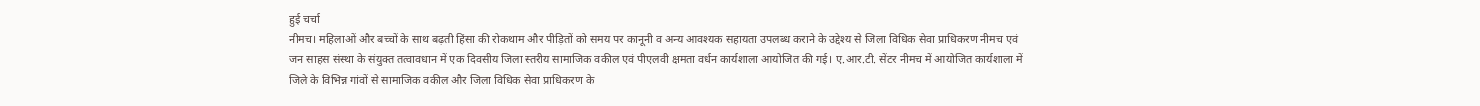हुई चर्चा
नीमच। महिलाओं और बच्चों के साथ बढ़ती हिंसा की रोकथाम और पीड़ितों को समय पर कानूनी व अन्य आवश्यक सहायता उपलब्ध कराने के उद्देश्य से जिला विधिक सेवा प्राधिकरण नीमच एवं जन साहस संस्था के संयुक्त तत्वावधान में एक दिवसीय जिला स्तरीय सामाजिक वकील एवं पीएलवी क्षमता वर्धन कार्यशाला आयोजित की गई। ए.आर.टी. सेंटर नीमच में आयोजित कार्यशाला में जिले के विभिन्न गांवों से सामाजिक वकील और जिला विधिक सेवा प्राधिकरण के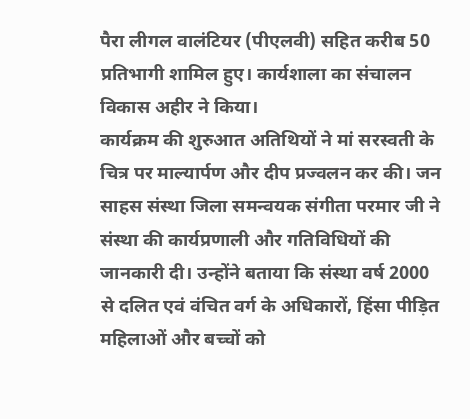पैरा लीगल वालंटियर (पीएलवी) सहित करीब 50 प्रतिभागी शामिल हुए। कार्यशाला का संचालन विकास अहीर ने किया।
कार्यक्रम की शुरुआत अतिथियों ने मां सरस्वती के चित्र पर माल्यार्पण और दीप प्रज्वलन कर की। जन साहस संस्था जिला समन्वयक संगीता परमार जी ने संस्था की कार्यप्रणाली और गतिविधियों की जानकारी दी। उन्होंने बताया कि संस्था वर्ष 2000 से दलित एवं वंचित वर्ग के अधिकारों, हिंसा पीड़ित महिलाओं और बच्चों को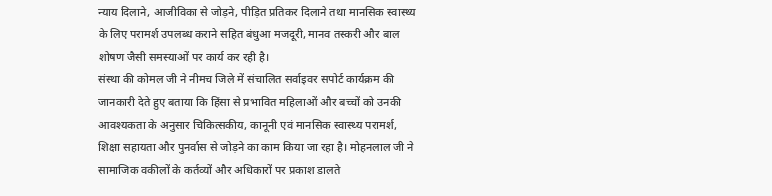न्याय दिलाने, आजीविका से जोड़ने, पीड़ित प्रतिकर दिलाने तथा मानसिक स्वास्थ्य के लिए परामर्श उपलब्ध कराने सहित बंधुआ मजदूरी, मानव तस्करी और बाल शोषण जैसी समस्याओं पर कार्य कर रही है।
संस्था की कोमल जी ने नीमच जिले में संचालित सर्वाइवर सपोर्ट कार्यक्रम की जानकारी देते हुए बताया कि हिंसा से प्रभावित महिलाओं और बच्चों को उनकी आवश्यकता के अनुसार चिकित्सकीय, कानूनी एवं मानसिक स्वास्थ्य परामर्श, शिक्षा सहायता और पुनर्वास से जोड़ने का काम किया जा रहा है। मोहनलाल जी ने सामाजिक वकीलों के कर्तव्यों और अधिकारों पर प्रकाश डालते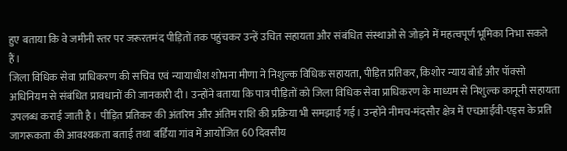हुए बताया कि वे जमीनी स्तर पर जरूरतमंद पीड़ितों तक पहुंचकर उन्हें उचित सहायता और संबंधित संस्थाओं से जोड़ने में महत्वपूर्ण भूमिका निभा सकते हैं।
जिला विधिक सेवा प्राधिकरण की सचिव एवं न्यायाधीश शोभना मीणा ने निशुल्क विधिक सहायता, पीड़ित प्रतिकर, किशोर न्याय बोर्ड और पॉक्सो अधिनियम से संबंधित प्रावधानों की जानकारी दी। उन्होंने बताया कि पात्र पीड़ितों को जिला विधिक सेवा प्राधिकरण के माध्यम से निशुल्क कानूनी सहायता उपलब्ध कराई जाती है। पीड़ित प्रतिकर की अंतरिम और अंतिम राशि की प्रक्रिया भी समझाई गई। उन्होंने नीमच-मंदसौर क्षेत्र में एचआईवी-एड्स के प्रति जागरूकता की आवश्यकता बताई तथा बर्डिया गांव में आयोजित 60 दिवसीय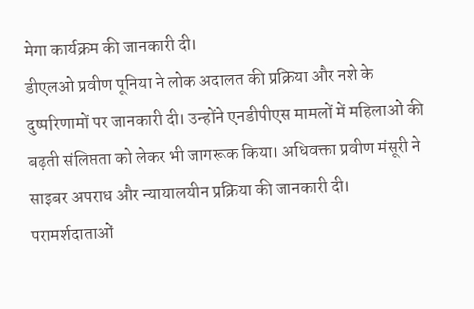मेगा कार्यक्रम की जानकारी दी।
डीएलओ प्रवीण पूनिया ने लोक अदालत की प्रक्रिया और नशे के दुष्परिणामों पर जानकारी दी। उन्होंने एनडीपीएस मामलों में महिलाओं की बढ़ती संलिप्तता को लेकर भी जागरूक किया। अधिवक्ता प्रवीण मंसूरी ने साइबर अपराध और न्यायालयीन प्रक्रिया की जानकारी दी।
परामर्शदाताओं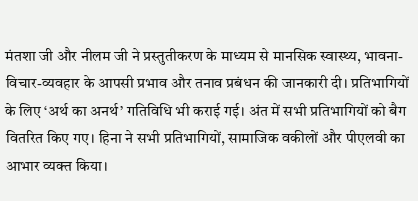मंतशा जी और नीलम जी ने प्रस्तुतीकरण के माध्यम से मानसिक स्वास्थ्य, भावना-विचार-व्यवहार के आपसी प्रभाव और तनाव प्रबंधन की जानकारी दी। प्रतिभागियों के लिए ‘अर्थ का अनर्थ’ गतिविधि भी कराई गई। अंत में सभी प्रतिभागियों को बैग वितरित किए गए। हिना ने सभी प्रतिभागियों, सामाजिक वकीलों और पीएलवी का आभार व्यक्त किया।